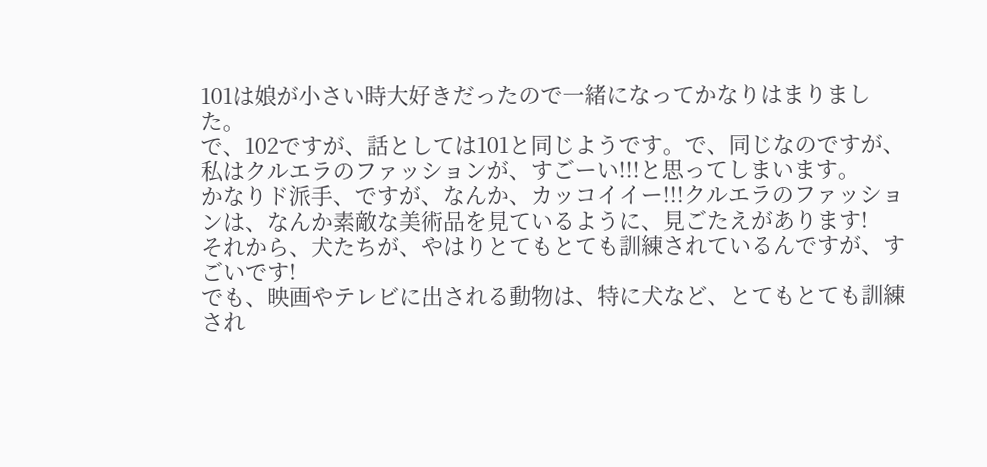101は娘が小さい時大好きだったので一緒になってかなりはまりました。
で、102ですが、話としては101と同じようです。で、同じなのですが、私はクルエラのファッションが、すごーい!!!と思ってしまいます。
かなりド派手、ですが、なんか、カッコイイー!!!クルエラのファッションは、なんか素敵な美術品を見ているように、見ごたえがあります!
それから、犬たちが、やはりとてもとても訓練されているんですが、すごいです!
でも、映画やテレビに出される動物は、特に犬など、とてもとても訓練され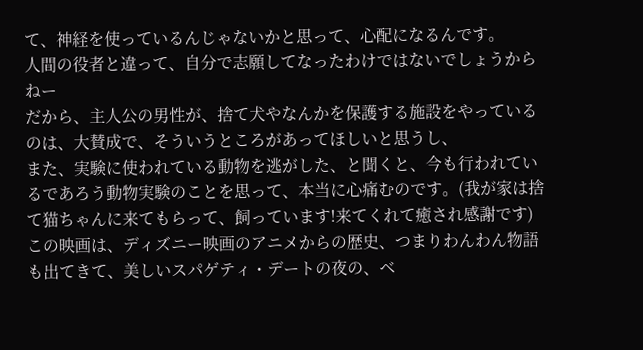て、神経を使っているんじゃないかと思って、心配になるんです。
人間の役者と違って、自分で志願してなったわけではないでしょうからねー
だから、主人公の男性が、捨て犬やなんかを保護する施設をやっているのは、大賛成で、そういうところがあってほしいと思うし、
また、実験に使われている動物を逃がした、と聞くと、今も行われているであろう動物実験のことを思って、本当に心痛むのです。(我が家は捨て猫ちゃんに来てもらって、飼っています!来てくれて癒され感謝です)
この映画は、ディズニー映画のアニメからの歴史、つまりわんわん物語も出てきて、美しいスパゲティ・デートの夜の、ベ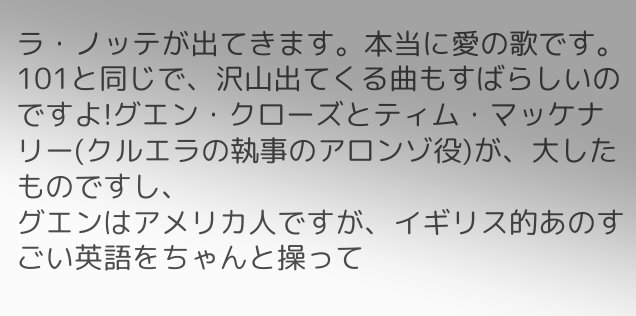ラ・ノッテが出てきます。本当に愛の歌です。
101と同じで、沢山出てくる曲もすばらしいのですよ!グエン・クローズとティム・マッケナリー(クルエラの執事のアロンゾ役)が、大したものですし、
グエンはアメリカ人ですが、イギリス的あのすごい英語をちゃんと操って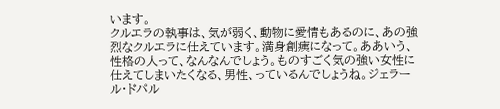います。
クルエラの執事は、気が弱く、動物に愛情もあるのに、あの強烈なクルエラに仕えています。満身創痍になって。ああいう、性格の人って、なんなんでしょう。ものすごく気の強い女性に仕えてしまいたくなる、男性、っているんでしょうね。ジェラール・ドパル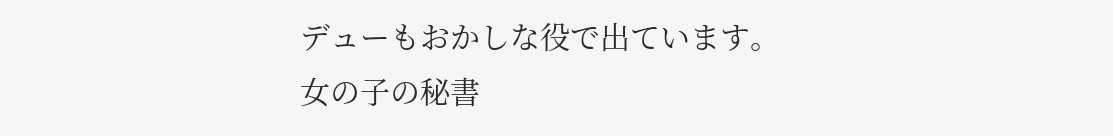デューもおかしな役で出ています。
女の子の秘書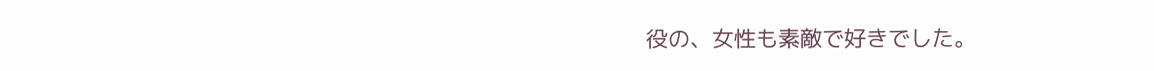役の、女性も素敵で好きでした。